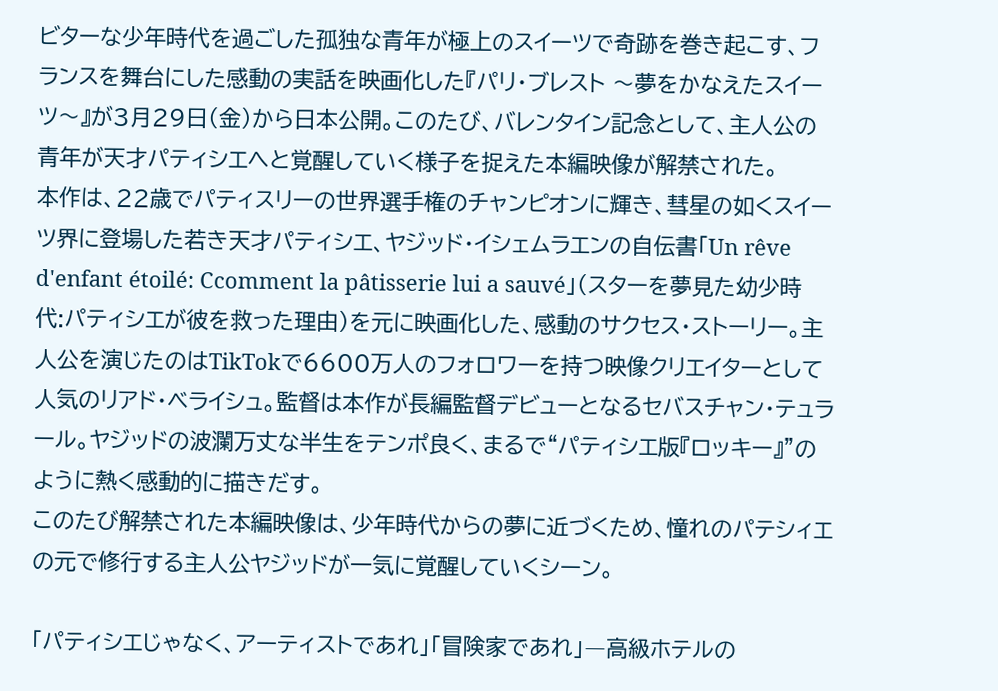ビターな少年時代を過ごした孤独な青年が極上のスイーツで奇跡を巻き起こす、フランスを舞台にした感動の実話を映画化した『パリ・ブレスト 〜夢をかなえたスイーツ〜』が3月29日(金)から日本公開。このたび、バレンタイン記念として、主人公の青年が天才パティシエへと覚醒していく様子を捉えた本編映像が解禁された。
本作は、22歳でパティスリーの世界選手権のチャンピオンに輝き、彗星の如くスイーツ界に登場した若き天才パティシエ、ヤジッド・イシェムラエンの自伝書「Un rêve d'enfant étoilé: Ccomment la pâtisserie lui a sauvé」(スターを夢見た幼少時代:パティシエが彼を救った理由)を元に映画化した、感動のサクセス・ストーリー。主人公を演じたのはTikTokで6600万人のフォロワーを持つ映像クリエイターとして人気のリアド・ベライシュ。監督は本作が長編監督デビューとなるセバスチャン・テュラール。ヤジッドの波瀾万丈な半生をテンポ良く、まるで“パティシエ版『ロッキー』”のように熱く感動的に描きだす。
このたび解禁された本編映像は、少年時代からの夢に近づくため、憧れのパテシィエの元で修行する主人公ヤジッドが一気に覚醒していくシーン。

「パティシエじゃなく、アーティストであれ」「冒険家であれ」―高級ホテルの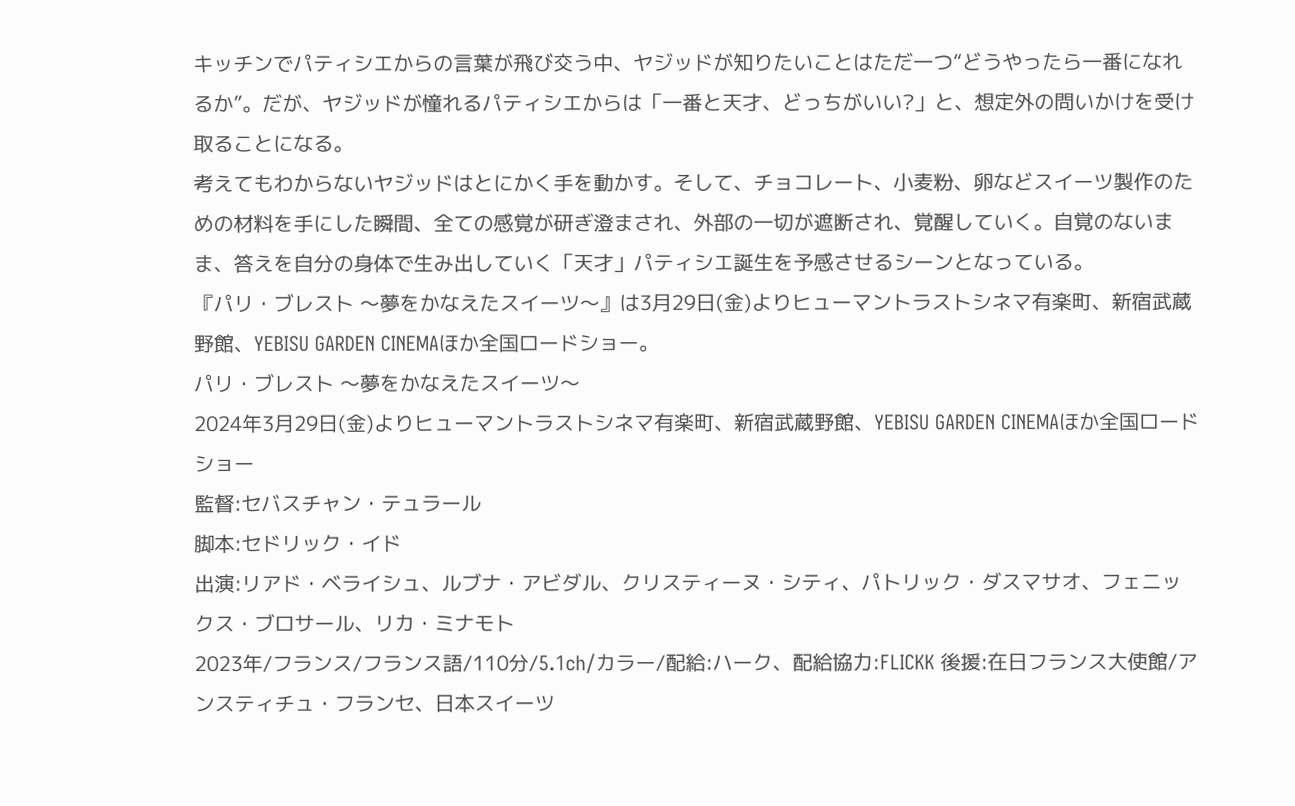キッチンでパティシエからの言葉が飛び交う中、ヤジッドが知りたいことはただ一つ“どうやったら一番になれるか”。だが、ヤジッドが憧れるパティシエからは「一番と天才、どっちがいい?」と、想定外の問いかけを受け取ることになる。
考えてもわからないヤジッドはとにかく手を動かす。そして、チョコレート、小麦粉、卵などスイーツ製作のための材料を手にした瞬間、全ての感覚が研ぎ澄まされ、外部の一切が遮断され、覚醒していく。自覚のないまま、答えを自分の身体で生み出していく「天才」パティシエ誕生を予感させるシーンとなっている。
『パリ・ブレスト 〜夢をかなえたスイーツ〜』は3月29日(金)よりヒューマントラストシネマ有楽町、新宿武蔵野館、YEBISU GARDEN CINEMAほか全国ロードショー。
パリ・ブレスト 〜夢をかなえたスイーツ〜
2024年3月29日(金)よりヒューマントラストシネマ有楽町、新宿武蔵野館、YEBISU GARDEN CINEMAほか全国ロードショー
監督:セバスチャン・テュラール
脚本:セドリック・イド
出演:リアド・ベライシュ、ルブナ・アビダル、クリスティーヌ・シティ、パトリック・ダスマサオ、フェニックス・ブロサール、リカ・ミナモト
2023年/フランス/フランス語/110分/5.1ch/カラー/配給:ハーク、配給協力:FLICKK 後援:在日フランス大使館/アンスティチュ・フランセ、日本スイーツ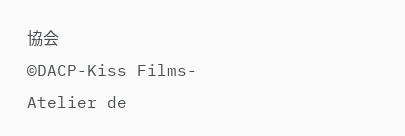協会
©DACP-Kiss Films-Atelier de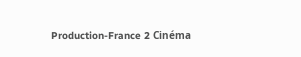Production-France 2 Cinéma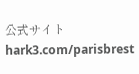公式サイト hark3.com/parisbrest